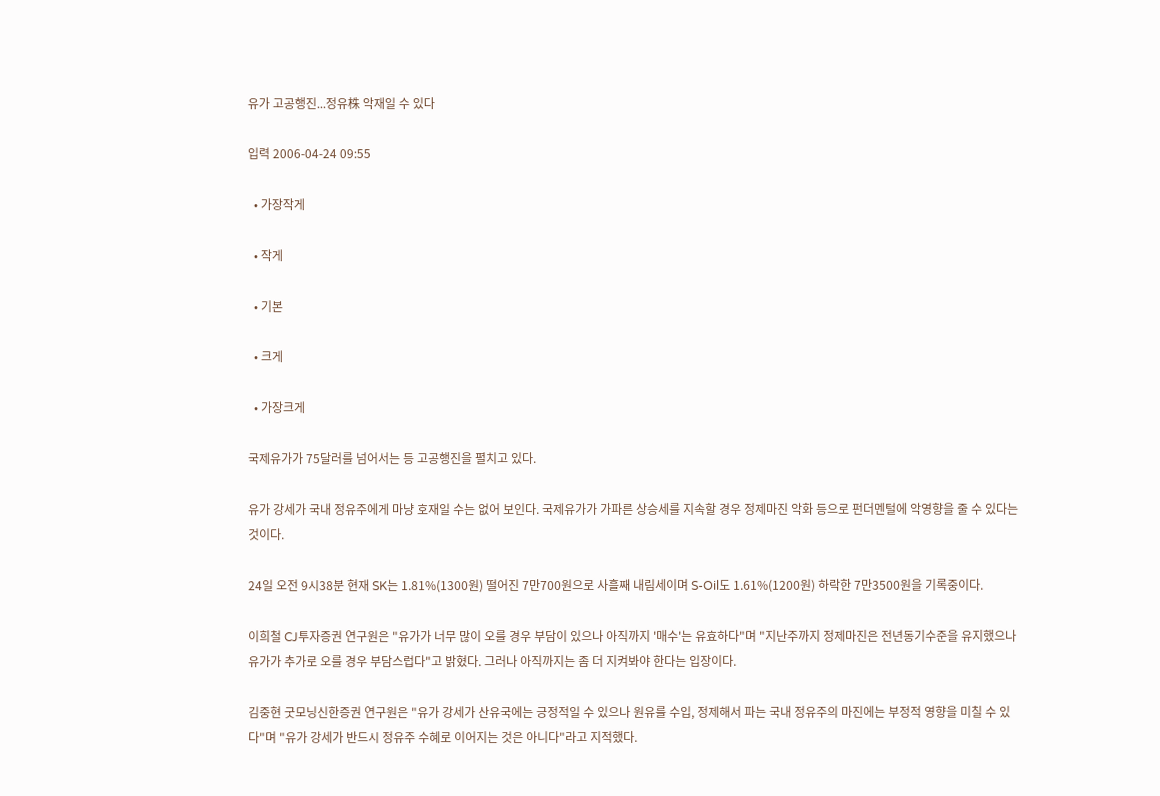유가 고공행진...정유株 악재일 수 있다

입력 2006-04-24 09:55

  • 가장작게

  • 작게

  • 기본

  • 크게

  • 가장크게

국제유가가 75달러를 넘어서는 등 고공행진을 펼치고 있다.

유가 강세가 국내 정유주에게 마냥 호재일 수는 없어 보인다. 국제유가가 가파른 상승세를 지속할 경우 정제마진 악화 등으로 펀더멘털에 악영향을 줄 수 있다는 것이다.

24일 오전 9시38분 현재 SK는 1.81%(1300원) 떨어진 7만700원으로 사흘째 내림세이며 S-Oil도 1.61%(1200원) 하락한 7만3500원을 기록중이다.

이희철 CJ투자증권 연구원은 "유가가 너무 많이 오를 경우 부담이 있으나 아직까지 '매수'는 유효하다"며 "지난주까지 정제마진은 전년동기수준을 유지했으나 유가가 추가로 오를 경우 부담스럽다"고 밝혔다. 그러나 아직까지는 좀 더 지켜봐야 한다는 입장이다.

김중현 굿모닝신한증권 연구원은 "유가 강세가 산유국에는 긍정적일 수 있으나 원유를 수입, 정제해서 파는 국내 정유주의 마진에는 부정적 영향을 미칠 수 있다"며 "유가 강세가 반드시 정유주 수혜로 이어지는 것은 아니다"라고 지적했다.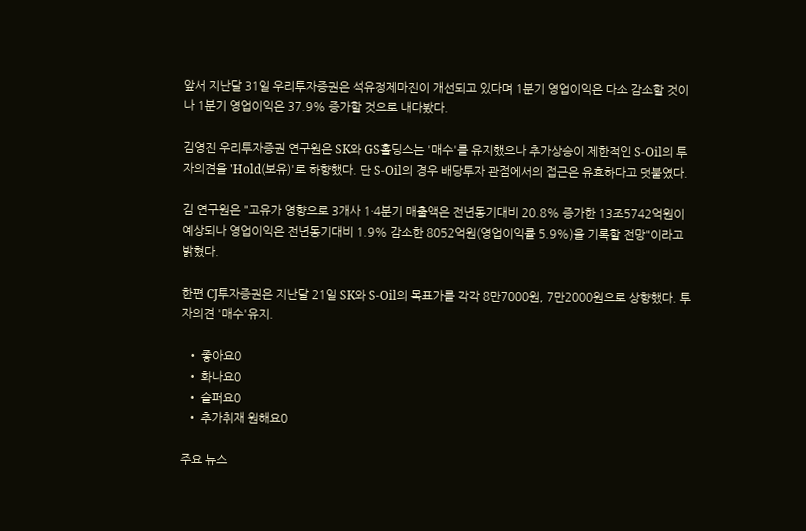앞서 지난달 31일 우리투자증권은 석유정제마진이 개선되고 있다며 1분기 영업이익은 다소 감소할 것이나 1분기 영업이익은 37.9% 증가할 것으로 내다봤다.

김영진 우리투자증권 연구원은 SK와 GS홀딩스는 '매수'를 유지했으나 추가상승이 제한적인 S-Oil의 투자의견을 'Hold(보유)'로 하향했다. 단 S-Oil의 경우 배당투자 관점에서의 접근은 유효하다고 덧붙였다.

김 연구원은 "고유가 영향으로 3개사 1·4분기 매출액은 전년동기대비 20.8% 증가한 13조5742억원이 예상되나 영업이익은 전년동기대비 1.9% 감소한 8052억원(영업이익률 5.9%)을 기록할 전망"이라고 밝혔다.

한편 CJ투자증권은 지난달 21일 SK와 S-Oil의 목표가를 각각 8만7000원, 7만2000원으로 상향했다. 투자의견 '매수'유지.

  • 좋아요0
  • 화나요0
  • 슬퍼요0
  • 추가취재 원해요0

주요 뉴스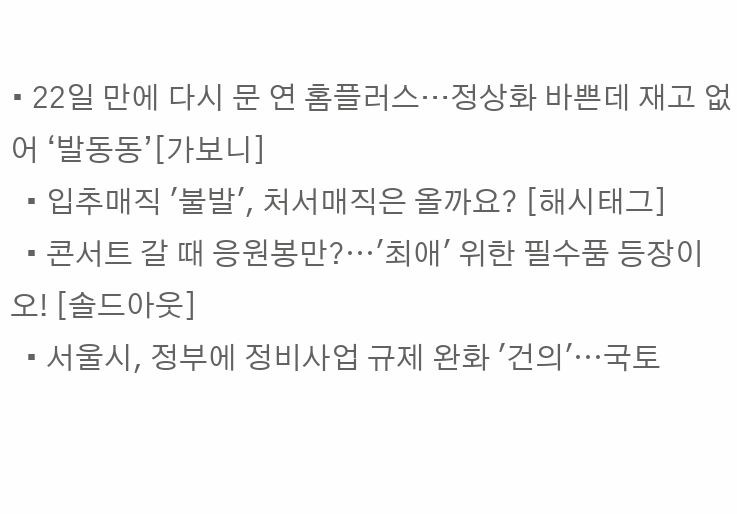• 22일 만에 다시 문 연 홈플러스…정상화 바쁜데 재고 없어 ‘발동동’[가보니]
  • 입추매직 '불발', 처서매직은 올까요? [해시태그]
  • 콘서트 갈 때 응원봉만?⋯'최애' 위한 필수품 등장이오! [솔드아웃]
  • 서울시, 정부에 정비사업 규제 완화 '건의'⋯국토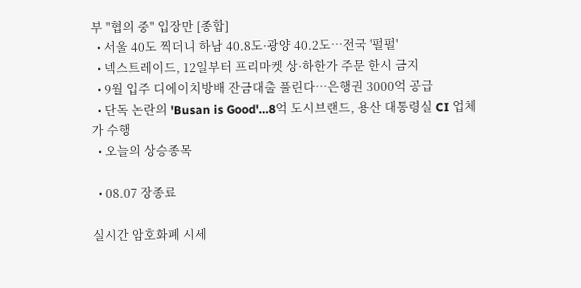부 "협의 중" 입장만 [종합]
  • 서울 40도 찍더니 하남 40.8도·광양 40.2도…전국 '펄펄'
  • 넥스트레이드, 12일부터 프리마켓 상·하한가 주문 한시 금지
  • 9월 입주 디에이치방배 잔금대출 풀린다…은행권 3000억 공급
  • 단독 논란의 'Busan is Good'…8억 도시브랜드, 용산 대통령실 CI 업체가 수행
  • 오늘의 상승종목

  • 08.07 장종료

실시간 암호화폐 시세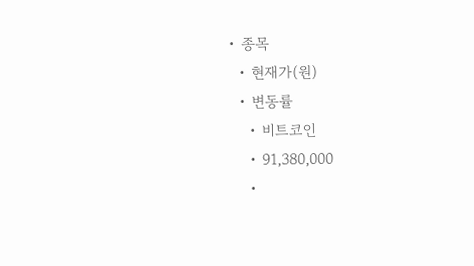• 종목
  • 현재가(원)
  • 변동률
    • 비트코인
    • 91,380,000
    •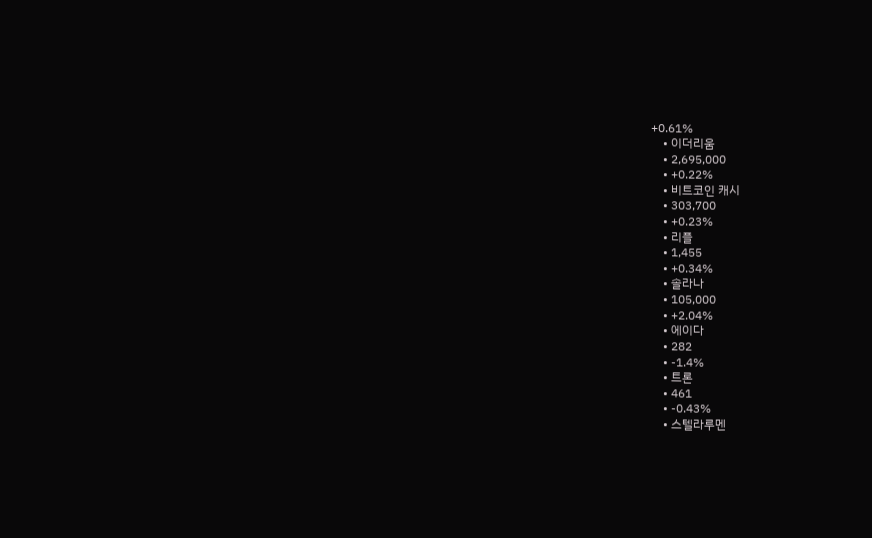+0.61%
    • 이더리움
    • 2,695,000
    • +0.22%
    • 비트코인 캐시
    • 303,700
    • +0.23%
    • 리플
    • 1,455
    • +0.34%
    • 솔라나
    • 105,000
    • +2.04%
    • 에이다
    • 282
    • -1.4%
    • 트론
    • 461
    • -0.43%
    • 스텔라루멘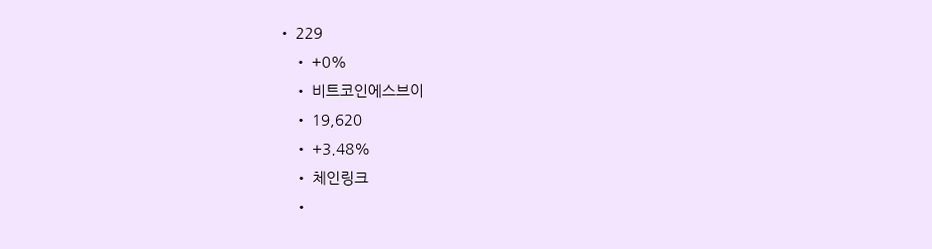• 229
    • +0%
    • 비트코인에스브이
    • 19,620
    • +3.48%
    • 체인링크
    •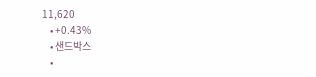11,620
    • +0.43%
    • 샌드박스
    •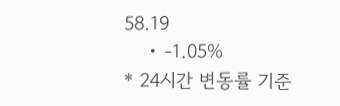58.19
    • -1.05%
* 24시간 변동률 기준